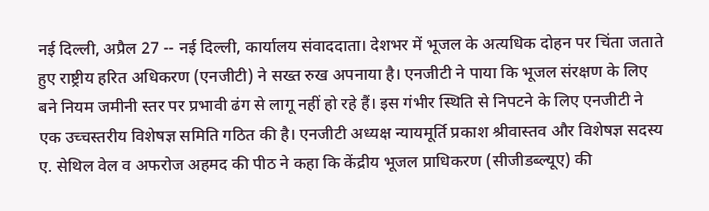नई दिल्ली, अप्रैल 27 -- नई दिल्ली, कार्यालय संवाददाता। देशभर में भूजल के अत्यधिक दोहन पर चिंता जताते हुए राष्ट्रीय हरित अधिकरण (एनजीटी) ने सख्त रुख अपनाया है। एनजीटी ने पाया कि भूजल संरक्षण के लिए बने नियम जमीनी स्तर पर प्रभावी ढंग से लागू नहीं हो रहे हैं। इस गंभीर स्थिति से निपटने के लिए एनजीटी ने एक उच्चस्तरीय विशेषज्ञ समिति गठित की है। एनजीटी अध्यक्ष न्यायमूर्ति प्रकाश श्रीवास्तव और विशेषज्ञ सदस्य ए. सेथिल वेल व अफरोज अहमद की पीठ ने कहा कि केंद्रीय भूजल प्राधिकरण (सीजीडब्ल्यूए) की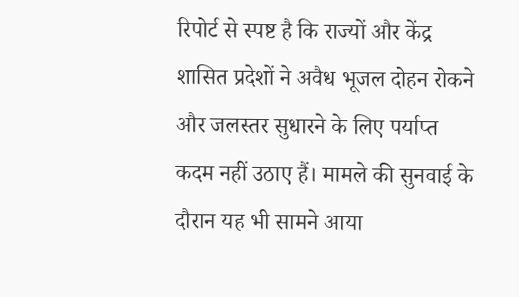रिपोर्ट से स्पष्ट है कि राज्यों और केंद्र शासित प्रदेशों ने अवैध भूजल दोहन रोकने और जलस्तर सुधारने के लिए पर्याप्त कदम नहीं उठाए हैं। मामले की सुनवाई के दौरान यह भी सामने आया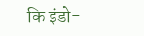कि इंडो-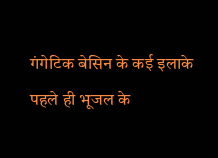गंगेटिक बेसिन के कई इलाके पहले ही भूजल के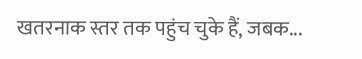खतरनाक स्तर तक पहुंच चुके हैं, जबक...